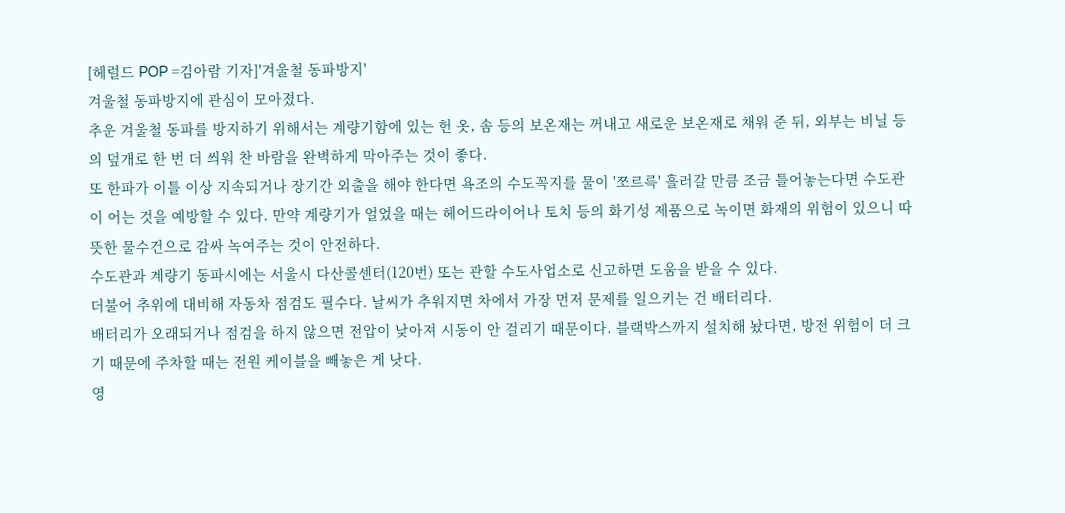[헤럴드 POP =김아람 기자]'겨울철 동파방지'
겨울철 동파방지에 관심이 모아졌다.
추운 겨울철 동파를 방지하기 위해서는 계량기함에 있는 헌 옷, 솜 등의 보온재는 꺼내고 새로운 보온재로 채워 준 뒤, 외부는 비닐 등의 덮개로 한 번 더 씌워 찬 바람을 완벽하게 막아주는 것이 좋다.
또 한파가 이틀 이상 지속되거나 장기간 외출을 해야 한다면 욕조의 수도꼭지를 물이 '쪼르륵' 흘러갈 만큼 조금 틀어놓는다면 수도관이 어는 것을 예방할 수 있다. 만약 계량기가 얼었을 때는 헤어드라이어나 토치 등의 화기성 제품으로 녹이면 화재의 위험이 있으니 따뜻한 물수건으로 감싸 녹여주는 것이 안전하다.
수도관과 계량기 동파시에는 서울시 다산콜센터(120번) 또는 관할 수도사업소로 신고하면 도움을 받을 수 있다.
더불어 추위에 대비해 자동차 점검도 필수다. 날씨가 추워지면 차에서 가장 먼저 문제를 일으키는 건 배터리다.
배터리가 오래되거나 점검을 하지 않으면 전압이 낮아져 시동이 안 걸리기 때문이다. 블랙박스까지 설치해 놨다면, 방전 위험이 더 크기 때문에 주차할 때는 전원 케이블을 빼놓은 게 낫다.
영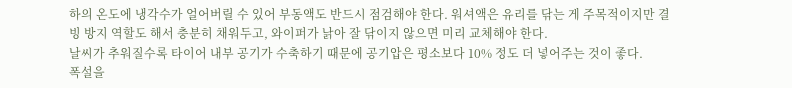하의 온도에 냉각수가 얼어버릴 수 있어 부동액도 반드시 점검해야 한다. 워셔액은 유리를 닦는 게 주목적이지만 결빙 방지 역할도 해서 충분히 채워두고, 와이퍼가 낡아 잘 닦이지 않으면 미리 교체해야 한다.
날씨가 추워질수록 타이어 내부 공기가 수축하기 때문에 공기압은 평소보다 10% 정도 더 넣어주는 것이 좋다.
폭설을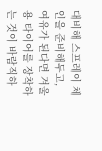대비해 스프레이 체인을 준비해두고, 여유가 된다면 겨울용 타이어를 장착하는 것이 바람직하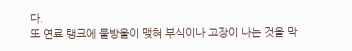다.
또 연료 탱크에 물방울이 맺혀 부식이나 고장이 나는 것을 막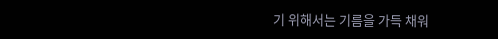기 위해서는 기름을 가득 채워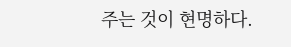주는 것이 현명하다.